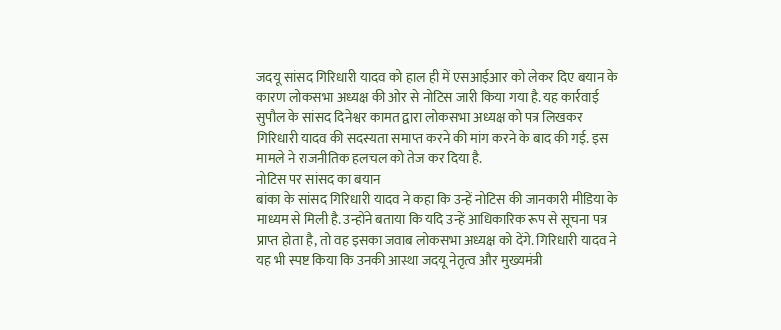जदयू सांसद गिरिधारी यादव को हाल ही में एसआईआर को लेकर दिए बयान के कारण लोकसभा अध्यक्ष की ओर से नोटिस जारी किया गया है. यह कार्रवाई सुपौल के सांसद दिनेश्वर कामत द्वारा लोकसभा अध्यक्ष को पत्र लिखकर गिरिधारी यादव की सदस्यता समाप्त करने की मांग करने के बाद की गई. इस मामले ने राजनीतिक हलचल को तेज कर दिया है.
नोटिस पर सांसद का बयान
बांका के सांसद गिरिधारी यादव ने कहा कि उन्हें नोटिस की जानकारी मीडिया के माध्यम से मिली है. उन्होंने बताया कि यदि उन्हें आधिकारिक रूप से सूचना पत्र प्राप्त होता है, तो वह इसका जवाब लोकसभा अध्यक्ष को देंगे. गिरिधारी यादव ने यह भी स्पष्ट किया कि उनकी आस्था जदयू नेतृत्व और मुख्यमंत्री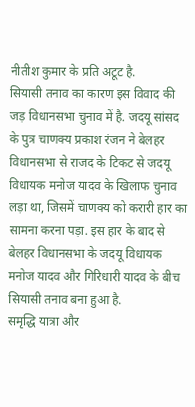नीतीश कुमार के प्रति अटूट है.
सियासी तनाव का कारण इस विवाद की जड़ विधानसभा चुनाव में है. जदयू सांसद के पुत्र चाणक्य प्रकाश रंजन ने बेलहर विधानसभा से राजद के टिकट से जदयू विधायक मनोज यादव के खिलाफ चुनाव लड़ा था, जिसमें चाणक्य को करारी हार का सामना करना पड़ा. इस हार के बाद से बेलहर विधानसभा के जदयू विधायक मनोज यादव और गिरिधारी यादव के बीच सियासी तनाव बना हुआ है.
समृद्धि यात्रा और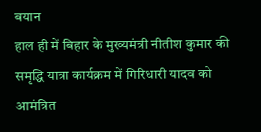बयान
हाल ही में बिहार के मुख्यमंत्री नीतीश कुमार की समृद्धि यात्रा कार्यक्रम में गिरिधारी यादव को आमंत्रित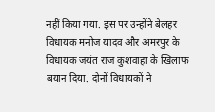नहीं किया गया. इस पर उन्होंने बेलहर विधायक मनोज यादव और अमरपुर के विधायक जयंत राज कुशवाहा के खिलाफ बयान दिया. दोनों विधायकों ने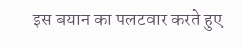इस बयान का पलटवार करते हुए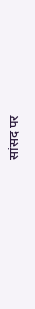सांसद पर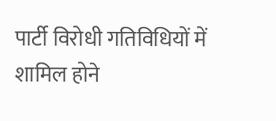पार्टी विरोधी गतिविधियों में शामिल होने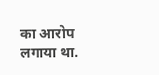का आरोप लगाया था.